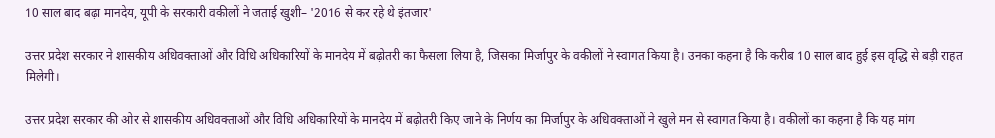10 साल बाद बढ़ा मानदेय, यूपी के सरकारी वकीलों ने जताई खुशी– '2016 से कर रहे थे इंतजार'

उत्तर प्रदेश सरकार ने शासकीय अधिवक्ताओं और विधि अधिकारियों के मानदेय में बढ़ोतरी का फैसला लिया है, जिसका मिर्जापुर के वकीलों ने स्वागत किया है। उनका कहना है कि करीब 10 साल बाद हुई इस वृद्धि से बड़ी राहत मिलेगी।

उत्तर प्रदेश सरकार की ओर से शासकीय अधिवक्ताओं और विधि अधिकारियों के मानदेय में बढ़ोतरी किए जाने के निर्णय का मिर्जापुर के अधिवक्ताओं ने खुले मन से स्वागत किया है। वकीलों का कहना है कि यह मांग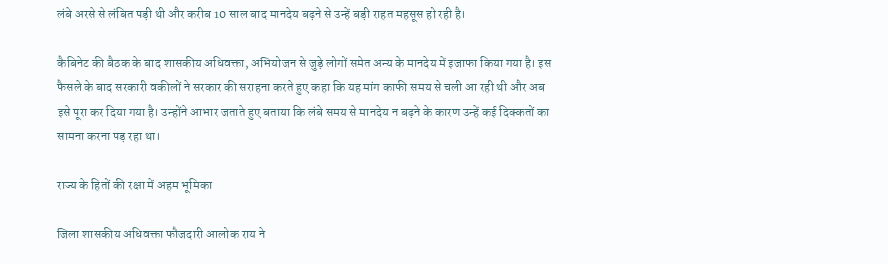लंबे अरसे से लंबित पड़ी थी और करीब 10 साल बाद मानदेय बढ़ने से उन्हें बड़ी राहत महसूस हो रही है।

कैबिनेट की बैठक के बाद शासकीय अधिवक्ता, अभियोजन से जुड़े लोगों समेत अन्य के मानदेय में इजाफा किया गया है। इस फैसले के बाद सरकारी वकीलों ने सरकार की सराहना करते हुए कहा कि यह मांग काफी समय से चली आ रही थी और अब इसे पूरा कर दिया गया है। उन्होंने आभार जताते हुए बताया कि लंबे समय से मानदेय न बढ़ने के कारण उन्हें कई दिक्कतों का सामना करना पड़ रहा था।

राज्य के हितों की रक्षा में अहम भूमिका

जिला शासकीय अधिवक्ता फौजदारी आलोक राय ने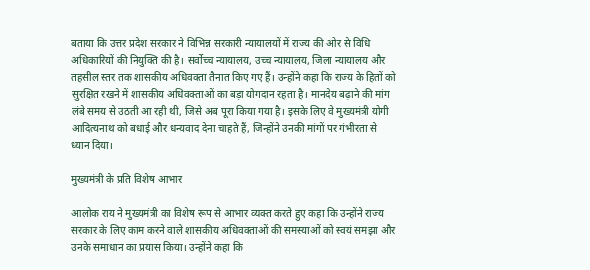बताया कि उत्तर प्रदेश सरकार ने विभिन्न सरकारी न्यायालयों में राज्य की ओर से विधि अधिकारियों की नियुक्ति की है। सर्वोच्च न्यायालय, उच्च न्यायालय, जिला न्यायालय और तहसील स्तर तक शासकीय अधिवक्ता तैनात किए गए हैं। उन्होंने कहा कि राज्य के हितों को सुरक्षित रखने में शासकीय अधिवक्ताओं का बड़ा योगदान रहता है। मानदेय बढ़ाने की मांग लंबे समय से उठती आ रही थी, जिसे अब पूरा किया गया है। इसके लिए वे मुख्यमंत्री योगी आदित्यनाथ को बधाई और धन्यवाद देना चाहते हैं, जिन्होंने उनकी मांगों पर गंभीरता से ध्यान दिया।

मुख्यमंत्री के प्रति विशेष आभार

आलोक राय ने मुख्यमंत्री का विशेष रूप से आभार व्यक्त करते हुए कहा कि उन्होंने राज्य सरकार के लिए काम करने वाले शासकीय अधिवक्ताओं की समस्याओं को स्वयं समझा और उनके समाधान का प्रयास किया। उन्होंने कहा कि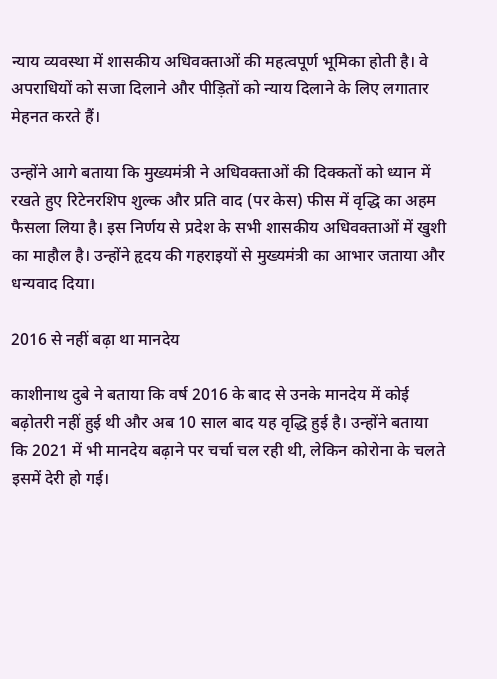न्याय व्यवस्था में शासकीय अधिवक्ताओं की महत्वपूर्ण भूमिका होती है। वे अपराधियों को सजा दिलाने और पीड़ितों को न्याय दिलाने के लिए लगातार मेहनत करते हैं।

उन्होंने आगे बताया कि मुख्यमंत्री ने अधिवक्ताओं की दिक्कतों को ध्यान में रखते हुए रिटेनरशिप शुल्क और प्रति वाद (पर केस) फीस में वृद्धि का अहम फैसला लिया है। इस निर्णय से प्रदेश के सभी शासकीय अधिवक्ताओं में खुशी का माहौल है। उन्होंने हृदय की गहराइयों से मुख्यमंत्री का आभार जताया और धन्यवाद दिया।

2016 से नहीं बढ़ा था मानदेय

काशीनाथ दुबे ने बताया कि वर्ष 2016 के बाद से उनके मानदेय में कोई बढ़ोतरी नहीं हुई थी और अब 10 साल बाद यह वृद्धि हुई है। उन्होंने बताया कि 2021 में भी मानदेय बढ़ाने पर चर्चा चल रही थी, लेकिन कोरोना के चलते इसमें देरी हो गई।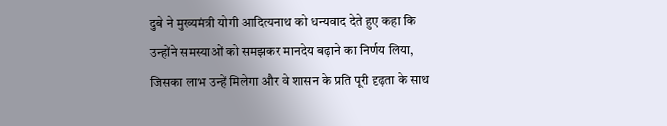दुबे ने मुख्यमंत्री योगी आदित्यनाथ को धन्यवाद देते हुए कहा कि उन्होंने समस्याओं को समझकर मानदेय बढ़ाने का निर्णय लिया, जिसका लाभ उन्हें मिलेगा और वे शासन के प्रति पूरी दृढ़ता के साथ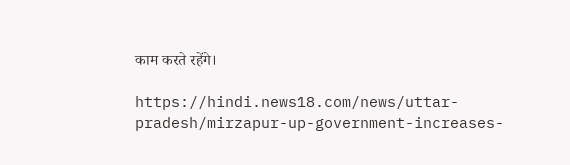काम करते रहेंगे।

https://hindi.news18.com/news/uttar-pradesh/mirzapur-up-government-increases-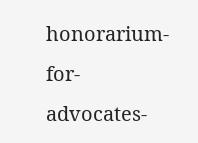honorarium-for-advocates-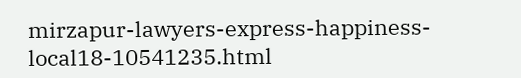mirzapur-lawyers-express-happiness-local18-10541235.html